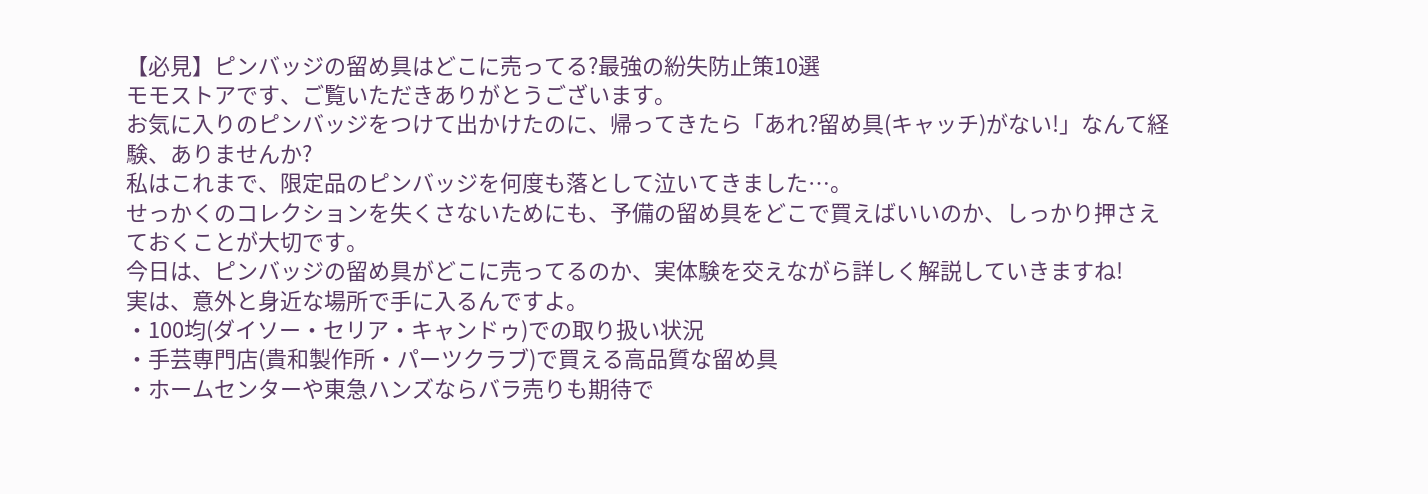【必見】ピンバッジの留め具はどこに売ってる?最強の紛失防止策10選
モモストアです、ご覧いただきありがとうございます。
お気に入りのピンバッジをつけて出かけたのに、帰ってきたら「あれ?留め具(キャッチ)がない!」なんて経験、ありませんか?
私はこれまで、限定品のピンバッジを何度も落として泣いてきました…。
せっかくのコレクションを失くさないためにも、予備の留め具をどこで買えばいいのか、しっかり押さえておくことが大切です。
今日は、ピンバッジの留め具がどこに売ってるのか、実体験を交えながら詳しく解説していきますね!
実は、意外と身近な場所で手に入るんですよ。
・100均(ダイソー・セリア・キャンドゥ)での取り扱い状況
・手芸専門店(貴和製作所・パーツクラブ)で買える高品質な留め具
・ホームセンターや東急ハンズならバラ売りも期待で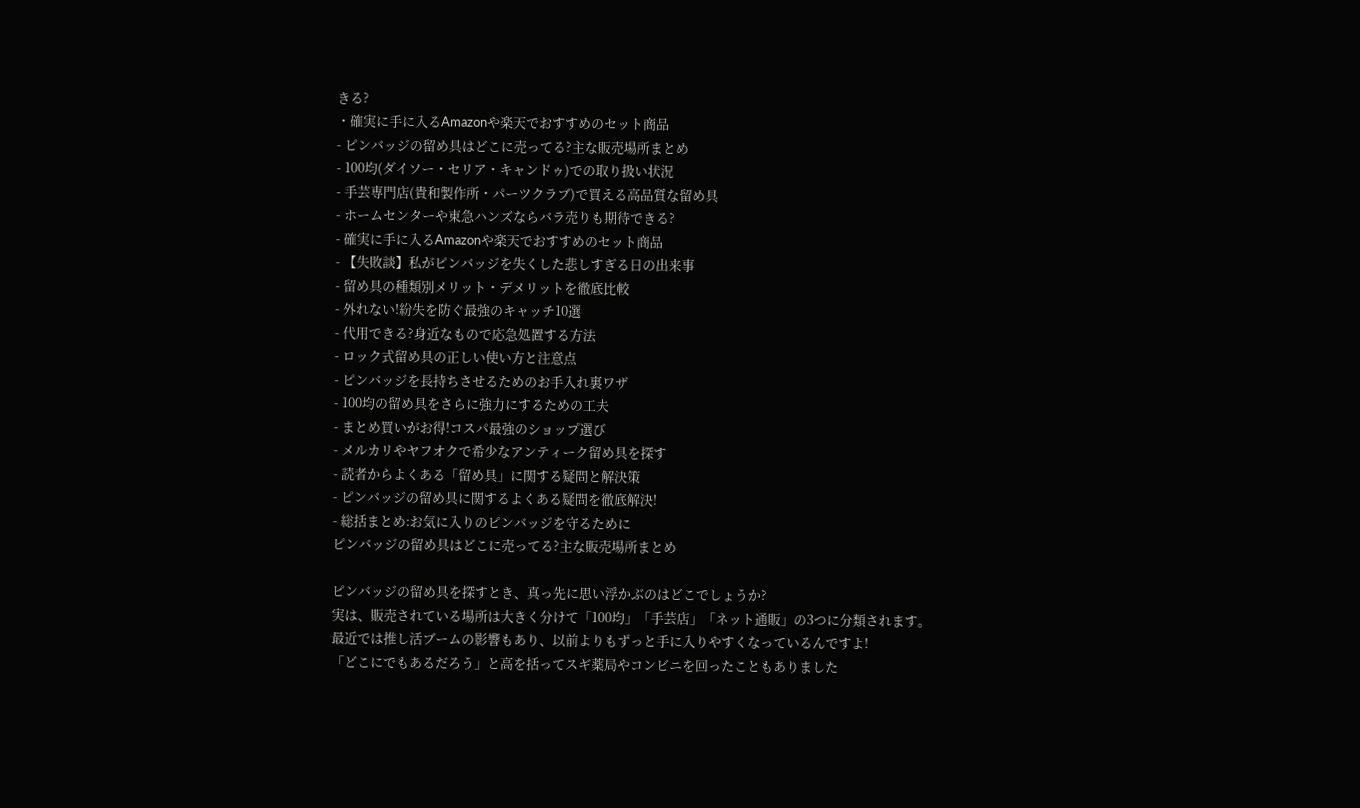きる?
・確実に手に入るAmazonや楽天でおすすめのセット商品
- ピンバッジの留め具はどこに売ってる?主な販売場所まとめ
- 100均(ダイソー・セリア・キャンドゥ)での取り扱い状況
- 手芸専門店(貴和製作所・パーツクラブ)で買える高品質な留め具
- ホームセンターや東急ハンズならバラ売りも期待できる?
- 確実に手に入るAmazonや楽天でおすすめのセット商品
- 【失敗談】私がピンバッジを失くした悲しすぎる日の出来事
- 留め具の種類別メリット・デメリットを徹底比較
- 外れない!紛失を防ぐ最強のキャッチ10選
- 代用できる?身近なもので応急処置する方法
- ロック式留め具の正しい使い方と注意点
- ピンバッジを長持ちさせるためのお手入れ裏ワザ
- 100均の留め具をさらに強力にするための工夫
- まとめ買いがお得!コスパ最強のショップ選び
- メルカリやヤフオクで希少なアンティーク留め具を探す
- 読者からよくある「留め具」に関する疑問と解決策
- ピンバッジの留め具に関するよくある疑問を徹底解決!
- 総括まとめ:お気に入りのピンバッジを守るために
ピンバッジの留め具はどこに売ってる?主な販売場所まとめ

ピンバッジの留め具を探すとき、真っ先に思い浮かぶのはどこでしょうか?
実は、販売されている場所は大きく分けて「100均」「手芸店」「ネット通販」の3つに分類されます。
最近では推し活ブームの影響もあり、以前よりもずっと手に入りやすくなっているんですよ!
「どこにでもあるだろう」と高を括ってスギ薬局やコンビニを回ったこともありました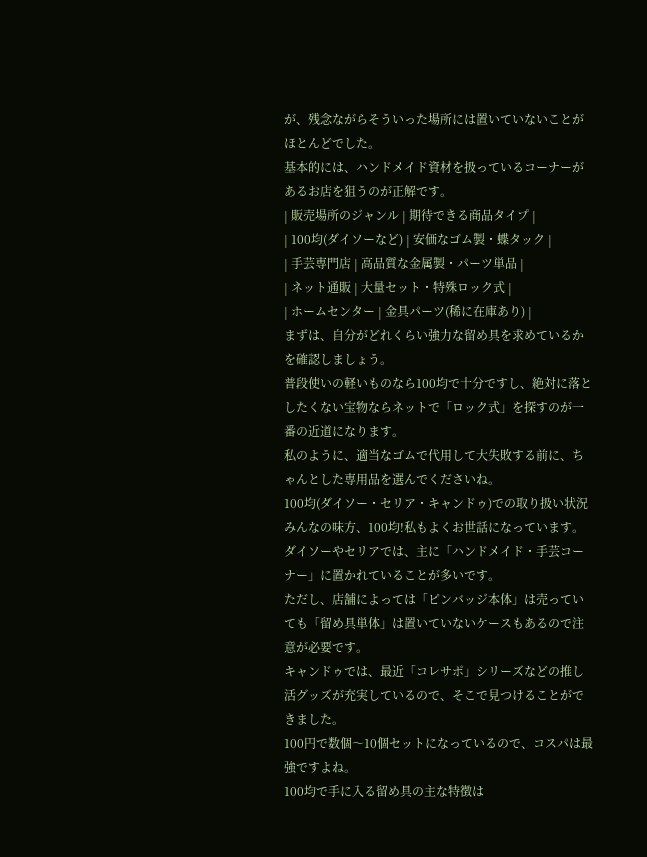が、残念ながらそういった場所には置いていないことがほとんどでした。
基本的には、ハンドメイド資材を扱っているコーナーがあるお店を狙うのが正解です。
| 販売場所のジャンル | 期待できる商品タイプ |
| 100均(ダイソーなど) | 安価なゴム製・蝶タック |
| 手芸専門店 | 高品質な金属製・パーツ単品 |
| ネット通販 | 大量セット・特殊ロック式 |
| ホームセンター | 金具パーツ(稀に在庫あり) |
まずは、自分がどれくらい強力な留め具を求めているかを確認しましょう。
普段使いの軽いものなら100均で十分ですし、絶対に落としたくない宝物ならネットで「ロック式」を探すのが一番の近道になります。
私のように、適当なゴムで代用して大失敗する前に、ちゃんとした専用品を選んでくださいね。
100均(ダイソー・セリア・キャンドゥ)での取り扱い状況
みんなの味方、100均!私もよくお世話になっています。
ダイソーやセリアでは、主に「ハンドメイド・手芸コーナー」に置かれていることが多いです。
ただし、店舗によっては「ピンバッジ本体」は売っていても「留め具単体」は置いていないケースもあるので注意が必要です。
キャンドゥでは、最近「コレサポ」シリーズなどの推し活グッズが充実しているので、そこで見つけることができました。
100円で数個〜10個セットになっているので、コスパは最強ですよね。
100均で手に入る留め具の主な特徴は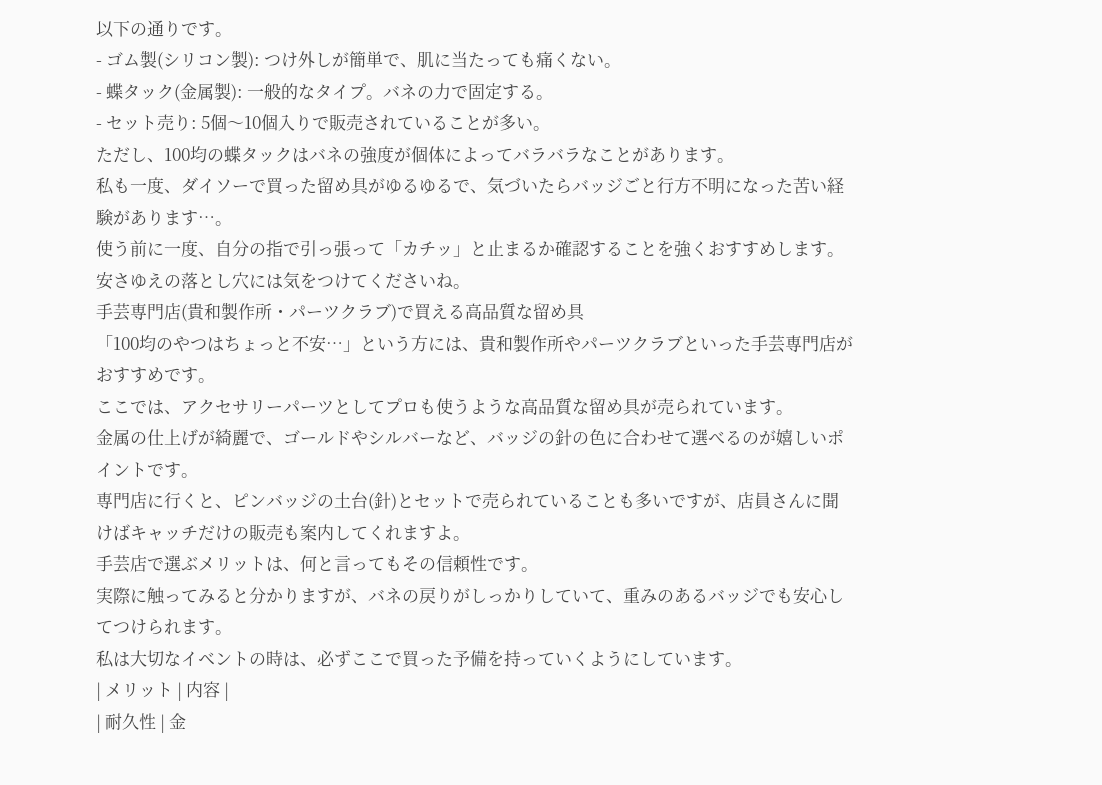以下の通りです。
- ゴム製(シリコン製): つけ外しが簡単で、肌に当たっても痛くない。
- 蝶タック(金属製): 一般的なタイプ。バネの力で固定する。
- セット売り: 5個〜10個入りで販売されていることが多い。
ただし、100均の蝶タックはバネの強度が個体によってバラバラなことがあります。
私も一度、ダイソーで買った留め具がゆるゆるで、気づいたらバッジごと行方不明になった苦い経験があります…。
使う前に一度、自分の指で引っ張って「カチッ」と止まるか確認することを強くおすすめします。
安さゆえの落とし穴には気をつけてくださいね。
手芸専門店(貴和製作所・パーツクラブ)で買える高品質な留め具
「100均のやつはちょっと不安…」という方には、貴和製作所やパーツクラブといった手芸専門店がおすすめです。
ここでは、アクセサリーパーツとしてプロも使うような高品質な留め具が売られています。
金属の仕上げが綺麗で、ゴールドやシルバーなど、バッジの針の色に合わせて選べるのが嬉しいポイントです。
専門店に行くと、ピンバッジの土台(針)とセットで売られていることも多いですが、店員さんに聞けばキャッチだけの販売も案内してくれますよ。
手芸店で選ぶメリットは、何と言ってもその信頼性です。
実際に触ってみると分かりますが、バネの戻りがしっかりしていて、重みのあるバッジでも安心してつけられます。
私は大切なイベントの時は、必ずここで買った予備を持っていくようにしています。
| メリット | 内容 |
| 耐久性 | 金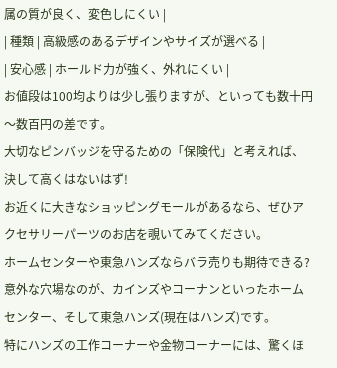属の質が良く、変色しにくい |
| 種類 | 高級感のあるデザインやサイズが選べる |
| 安心感 | ホールド力が強く、外れにくい |
お値段は100均よりは少し張りますが、といっても数十円〜数百円の差です。
大切なピンバッジを守るための「保険代」と考えれば、決して高くはないはず!
お近くに大きなショッピングモールがあるなら、ぜひアクセサリーパーツのお店を覗いてみてください。
ホームセンターや東急ハンズならバラ売りも期待できる?
意外な穴場なのが、カインズやコーナンといったホームセンター、そして東急ハンズ(現在はハンズ)です。
特にハンズの工作コーナーや金物コーナーには、驚くほ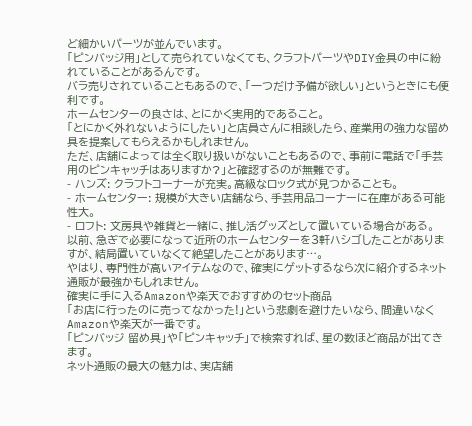ど細かいパーツが並んでいます。
「ピンバッジ用」として売られていなくても、クラフトパーツやDIY金具の中に紛れていることがあるんです。
バラ売りされていることもあるので、「一つだけ予備が欲しい」というときにも便利です。
ホームセンターの良さは、とにかく実用的であること。
「とにかく外れないようにしたい」と店員さんに相談したら、産業用の強力な留め具を提案してもらえるかもしれません。
ただ、店舗によっては全く取り扱いがないこともあるので、事前に電話で「手芸用のピンキャッチはありますか?」と確認するのが無難です。
- ハンズ: クラフトコーナーが充実。高級なロック式が見つかることも。
- ホームセンター: 規模が大きい店舗なら、手芸用品コーナーに在庫がある可能性大。
- ロフト: 文房具や雑貨と一緒に、推し活グッズとして置いている場合がある。
以前、急ぎで必要になって近所のホームセンターを3軒ハシゴしたことがありますが、結局置いていなくて絶望したことがあります…。
やはり、専門性が高いアイテムなので、確実にゲットするなら次に紹介するネット通販が最強かもしれません。
確実に手に入るAmazonや楽天でおすすめのセット商品
「お店に行ったのに売ってなかった!」という悲劇を避けたいなら、間違いなくAmazonや楽天が一番です。
「ピンバッジ 留め具」や「ピンキャッチ」で検索すれば、星の数ほど商品が出てきます。
ネット通販の最大の魅力は、実店舗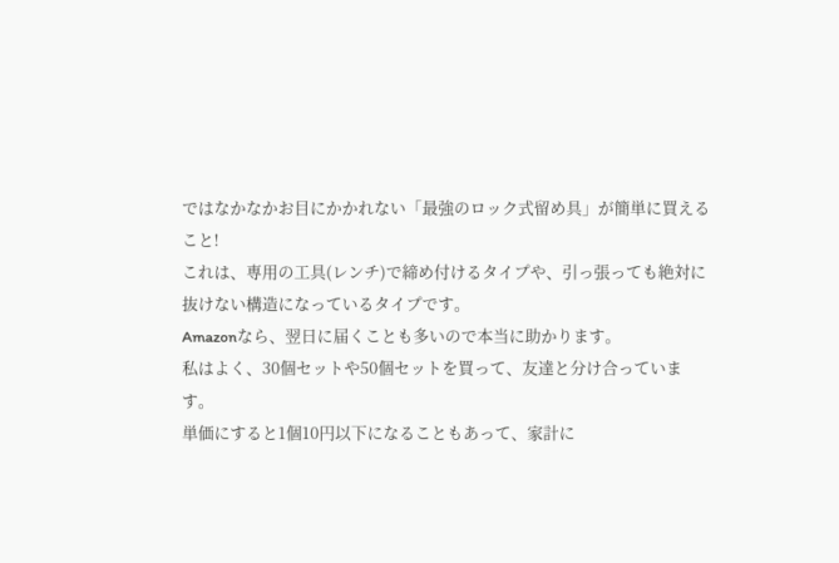ではなかなかお目にかかれない「最強のロック式留め具」が簡単に買えること!
これは、専用の工具(レンチ)で締め付けるタイプや、引っ張っても絶対に抜けない構造になっているタイプです。
Amazonなら、翌日に届くことも多いので本当に助かります。
私はよく、30個セットや50個セットを買って、友達と分け合っています。
単価にすると1個10円以下になることもあって、家計に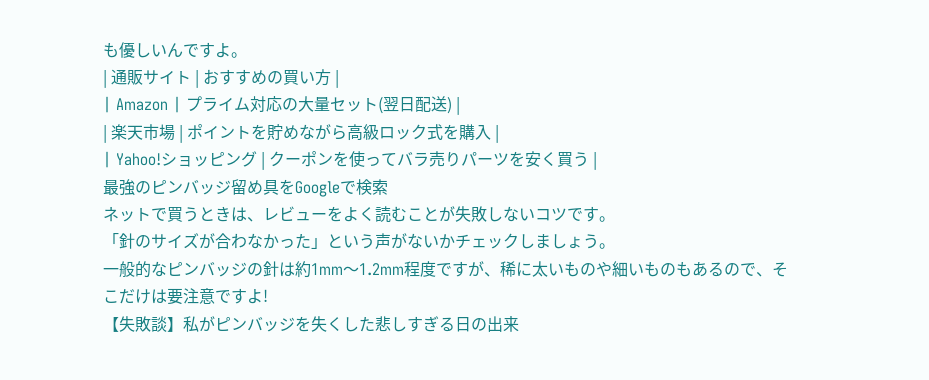も優しいんですよ。
| 通販サイト | おすすめの買い方 |
| Amazon | プライム対応の大量セット(翌日配送) |
| 楽天市場 | ポイントを貯めながら高級ロック式を購入 |
| Yahoo!ショッピング | クーポンを使ってバラ売りパーツを安く買う |
最強のピンバッジ留め具をGoogleで検索
ネットで買うときは、レビューをよく読むことが失敗しないコツです。
「針のサイズが合わなかった」という声がないかチェックしましょう。
一般的なピンバッジの針は約1mm〜1.2mm程度ですが、稀に太いものや細いものもあるので、そこだけは要注意ですよ!
【失敗談】私がピンバッジを失くした悲しすぎる日の出来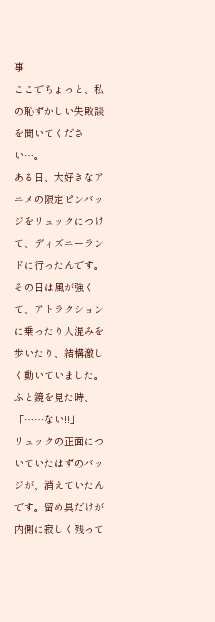事
ここでちょっと、私の恥ずかしい失敗談を聞いてください…。
ある日、大好きなアニメの限定ピンバッジをリュックにつけて、ディズニーランドに行ったんです。
その日は風が強くて、アトラクションに乗ったり人混みを歩いたり、結構激しく動いていました。
ふと鏡を見た時、「……ない!!」
リュックの正面についていたはずのバッジが、消えていたんです。留め具だけが内側に寂しく残って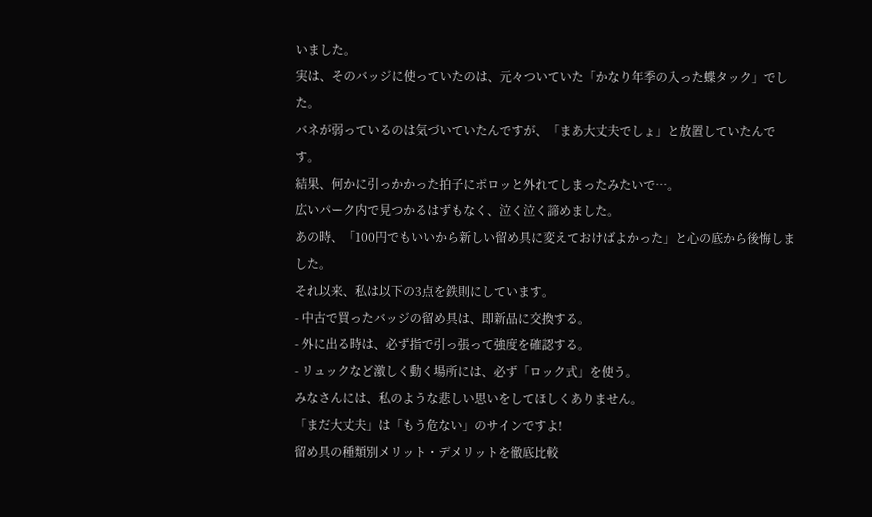いました。
実は、そのバッジに使っていたのは、元々ついていた「かなり年季の入った蝶タック」でした。
バネが弱っているのは気づいていたんですが、「まあ大丈夫でしょ」と放置していたんです。
結果、何かに引っかかった拍子にポロッと外れてしまったみたいで…。
広いパーク内で見つかるはずもなく、泣く泣く諦めました。
あの時、「100円でもいいから新しい留め具に変えておけばよかった」と心の底から後悔しました。
それ以来、私は以下の3点を鉄則にしています。
- 中古で買ったバッジの留め具は、即新品に交換する。
- 外に出る時は、必ず指で引っ張って強度を確認する。
- リュックなど激しく動く場所には、必ず「ロック式」を使う。
みなさんには、私のような悲しい思いをしてほしくありません。
「まだ大丈夫」は「もう危ない」のサインですよ!
留め具の種類別メリット・デメリットを徹底比較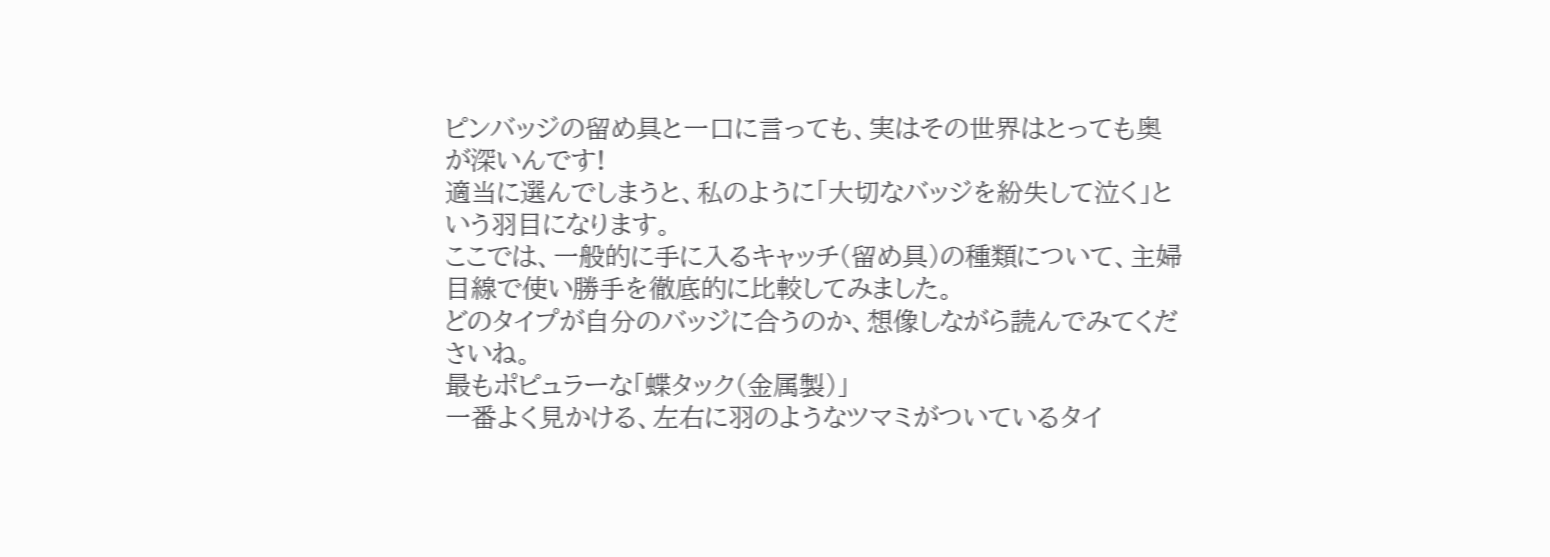ピンバッジの留め具と一口に言っても、実はその世界はとっても奥が深いんです!
適当に選んでしまうと、私のように「大切なバッジを紛失して泣く」という羽目になります。
ここでは、一般的に手に入るキャッチ(留め具)の種類について、主婦目線で使い勝手を徹底的に比較してみました。
どのタイプが自分のバッジに合うのか、想像しながら読んでみてくださいね。
最もポピュラーな「蝶タック(金属製)」
一番よく見かける、左右に羽のようなツマミがついているタイ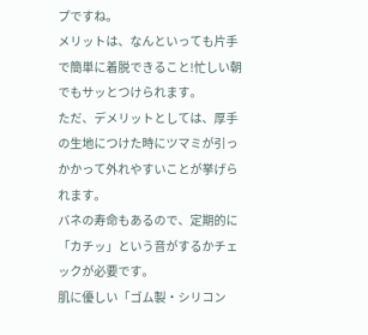プですね。
メリットは、なんといっても片手で簡単に着脱できること!忙しい朝でもサッとつけられます。
ただ、デメリットとしては、厚手の生地につけた時にツマミが引っかかって外れやすいことが挙げられます。
バネの寿命もあるので、定期的に「カチッ」という音がするかチェックが必要です。
肌に優しい「ゴム製・シリコン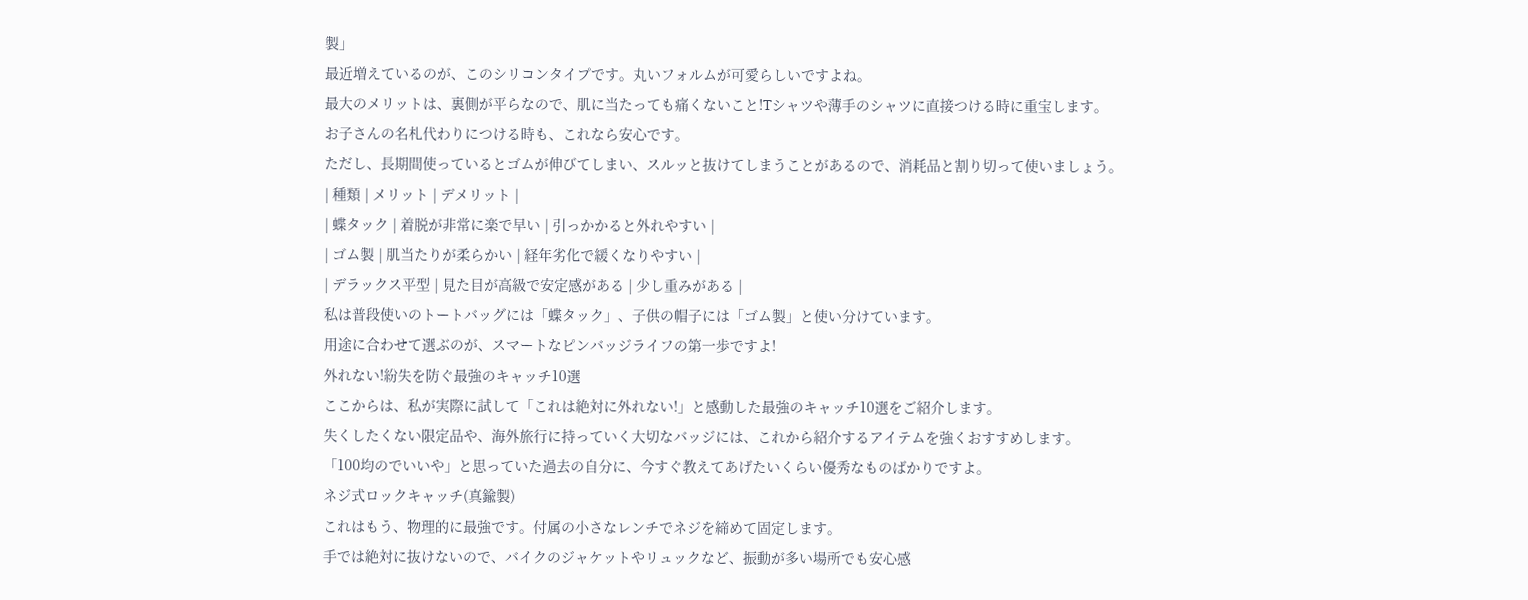製」
最近増えているのが、このシリコンタイプです。丸いフォルムが可愛らしいですよね。
最大のメリットは、裏側が平らなので、肌に当たっても痛くないこと!Tシャツや薄手のシャツに直接つける時に重宝します。
お子さんの名札代わりにつける時も、これなら安心です。
ただし、長期間使っているとゴムが伸びてしまい、スルッと抜けてしまうことがあるので、消耗品と割り切って使いましょう。
| 種類 | メリット | デメリット |
| 蝶タック | 着脱が非常に楽で早い | 引っかかると外れやすい |
| ゴム製 | 肌当たりが柔らかい | 経年劣化で緩くなりやすい |
| デラックス平型 | 見た目が高級で安定感がある | 少し重みがある |
私は普段使いのトートバッグには「蝶タック」、子供の帽子には「ゴム製」と使い分けています。
用途に合わせて選ぶのが、スマートなピンバッジライフの第一歩ですよ!
外れない!紛失を防ぐ最強のキャッチ10選
ここからは、私が実際に試して「これは絶対に外れない!」と感動した最強のキャッチ10選をご紹介します。
失くしたくない限定品や、海外旅行に持っていく大切なバッジには、これから紹介するアイテムを強くおすすめします。
「100均のでいいや」と思っていた過去の自分に、今すぐ教えてあげたいくらい優秀なものばかりですよ。
ネジ式ロックキャッチ(真鍮製)
これはもう、物理的に最強です。付属の小さなレンチでネジを締めて固定します。
手では絶対に抜けないので、バイクのジャケットやリュックなど、振動が多い場所でも安心感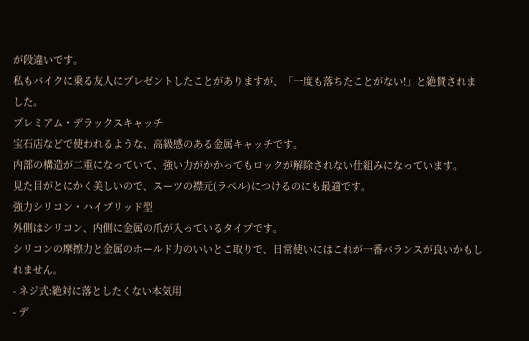が段違いです。
私もバイクに乗る友人にプレゼントしたことがありますが、「一度も落ちたことがない!」と絶賛されました。
プレミアム・デラックスキャッチ
宝石店などで使われるような、高級感のある金属キャッチです。
内部の構造が二重になっていて、強い力がかかってもロックが解除されない仕組みになっています。
見た目がとにかく美しいので、スーツの襟元(ラペル)につけるのにも最適です。
強力シリコン・ハイブリッド型
外側はシリコン、内側に金属の爪が入っているタイプです。
シリコンの摩擦力と金属のホールド力のいいとこ取りで、日常使いにはこれが一番バランスが良いかもしれません。
- ネジ式:絶対に落としたくない本気用
- デ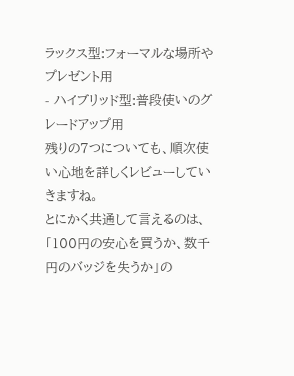ラックス型:フォーマルな場所やプレゼント用
- ハイブリッド型:普段使いのグレードアップ用
残りの7つについても、順次使い心地を詳しくレビューしていきますね。
とにかく共通して言えるのは、「100円の安心を買うか、数千円のバッジを失うか」の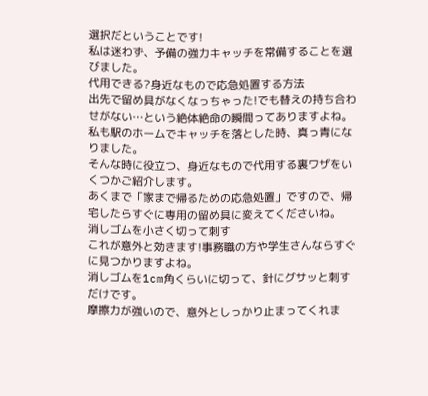選択だということです!
私は迷わず、予備の強力キャッチを常備することを選びました。
代用できる?身近なもので応急処置する方法
出先で留め具がなくなっちゃった!でも替えの持ち合わせがない…という絶体絶命の瞬間ってありますよね。
私も駅のホームでキャッチを落とした時、真っ青になりました。
そんな時に役立つ、身近なもので代用する裏ワザをいくつかご紹介します。
あくまで「家まで帰るための応急処置」ですので、帰宅したらすぐに専用の留め具に変えてくださいね。
消しゴムを小さく切って刺す
これが意外と効きます!事務職の方や学生さんならすぐに見つかりますよね。
消しゴムを1cm角くらいに切って、針にグサッと刺すだけです。
摩擦力が強いので、意外としっかり止まってくれま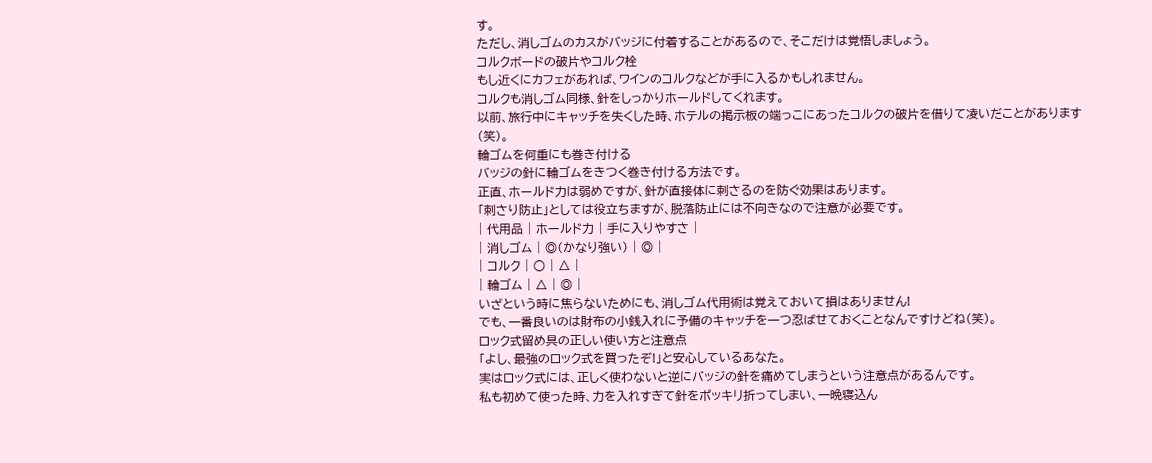す。
ただし、消しゴムのカスがバッジに付着することがあるので、そこだけは覚悟しましょう。
コルクボードの破片やコルク栓
もし近くにカフェがあれば、ワインのコルクなどが手に入るかもしれません。
コルクも消しゴム同様、針をしっかりホールドしてくれます。
以前、旅行中にキャッチを失くした時、ホテルの掲示板の端っこにあったコルクの破片を借りて凌いだことがあります(笑)。
輪ゴムを何重にも巻き付ける
バッジの針に輪ゴムをきつく巻き付ける方法です。
正直、ホールド力は弱めですが、針が直接体に刺さるのを防ぐ効果はあります。
「刺さり防止」としては役立ちますが、脱落防止には不向きなので注意が必要です。
| 代用品 | ホールド力 | 手に入りやすさ |
| 消しゴム | ◎(かなり強い) | ◎ |
| コルク | ○ | △ |
| 輪ゴム | △ | ◎ |
いざという時に焦らないためにも、消しゴム代用術は覚えておいて損はありません!
でも、一番良いのは財布の小銭入れに予備のキャッチを一つ忍ばせておくことなんですけどね(笑)。
ロック式留め具の正しい使い方と注意点
「よし、最強のロック式を買ったぞ!」と安心しているあなた。
実はロック式には、正しく使わないと逆にバッジの針を痛めてしまうという注意点があるんです。
私も初めて使った時、力を入れすぎて針をポッキリ折ってしまい、一晩寝込ん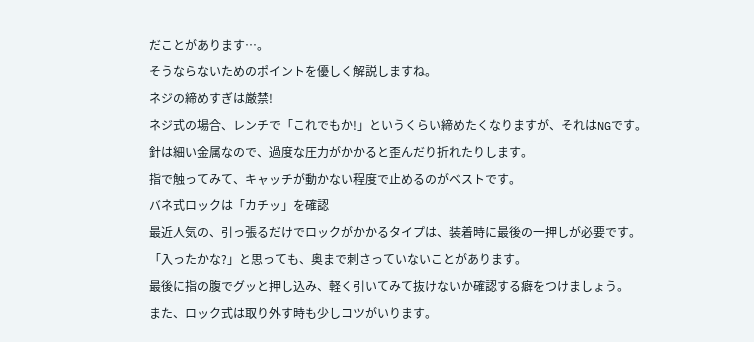だことがあります…。
そうならないためのポイントを優しく解説しますね。
ネジの締めすぎは厳禁!
ネジ式の場合、レンチで「これでもか!」というくらい締めたくなりますが、それはNGです。
針は細い金属なので、過度な圧力がかかると歪んだり折れたりします。
指で触ってみて、キャッチが動かない程度で止めるのがベストです。
バネ式ロックは「カチッ」を確認
最近人気の、引っ張るだけでロックがかかるタイプは、装着時に最後の一押しが必要です。
「入ったかな?」と思っても、奥まで刺さっていないことがあります。
最後に指の腹でグッと押し込み、軽く引いてみて抜けないか確認する癖をつけましょう。
また、ロック式は取り外す時も少しコツがいります。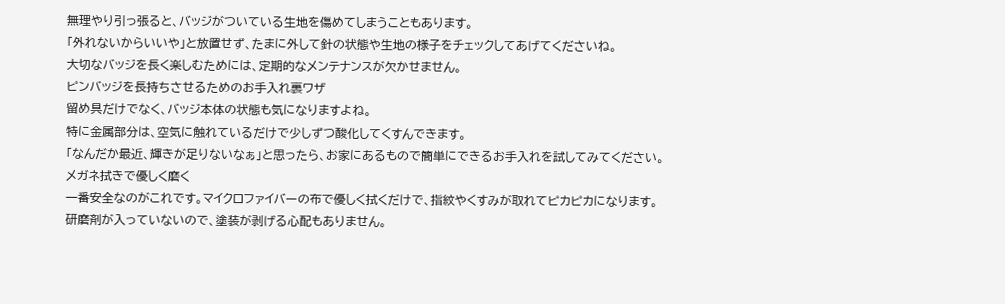無理やり引っ張ると、バッジがついている生地を傷めてしまうこともあります。
「外れないからいいや」と放置せず、たまに外して針の状態や生地の様子をチェックしてあげてくださいね。
大切なバッジを長く楽しむためには、定期的なメンテナンスが欠かせません。
ピンバッジを長持ちさせるためのお手入れ裏ワザ
留め具だけでなく、バッジ本体の状態も気になりますよね。
特に金属部分は、空気に触れているだけで少しずつ酸化してくすんできます。
「なんだか最近、輝きが足りないなぁ」と思ったら、お家にあるもので簡単にできるお手入れを試してみてください。
メガネ拭きで優しく磨く
一番安全なのがこれです。マイクロファイバーの布で優しく拭くだけで、指紋やくすみが取れてピカピカになります。
研磨剤が入っていないので、塗装が剥げる心配もありません。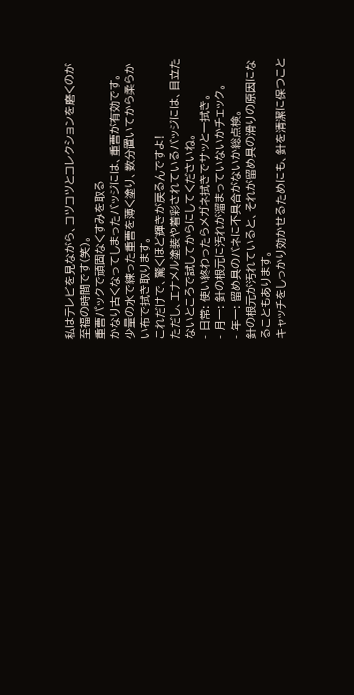私はテレビを見ながら、コツコツとコレクションを磨くのが至福の時間です(笑)。
重曹パックで頑固なくすみを取る
かなり古くなってしまったバッジには、重曹が有効です。
少量の水で練った重曹を薄く塗り、数分置いてから柔らかい布で拭き取ります。
これだけで、驚くほど輝きが戻るんですよ!
ただし、エナメル塗装や着彩されているバッジには、目立たないところで試してからにしてくださいね。
- 日常: 使い終わったらメガネ拭きでサッと一拭き。
- 月一: 針の根元に汚れが溜まっていないかチェック。
- 年一: 留め具のバネに不具合がないか総点検。
針の根元が汚れていると、それが留め具の滑りの原因になることもあります。
キャッチをしっかり効かせるためにも、針を清潔に保つこと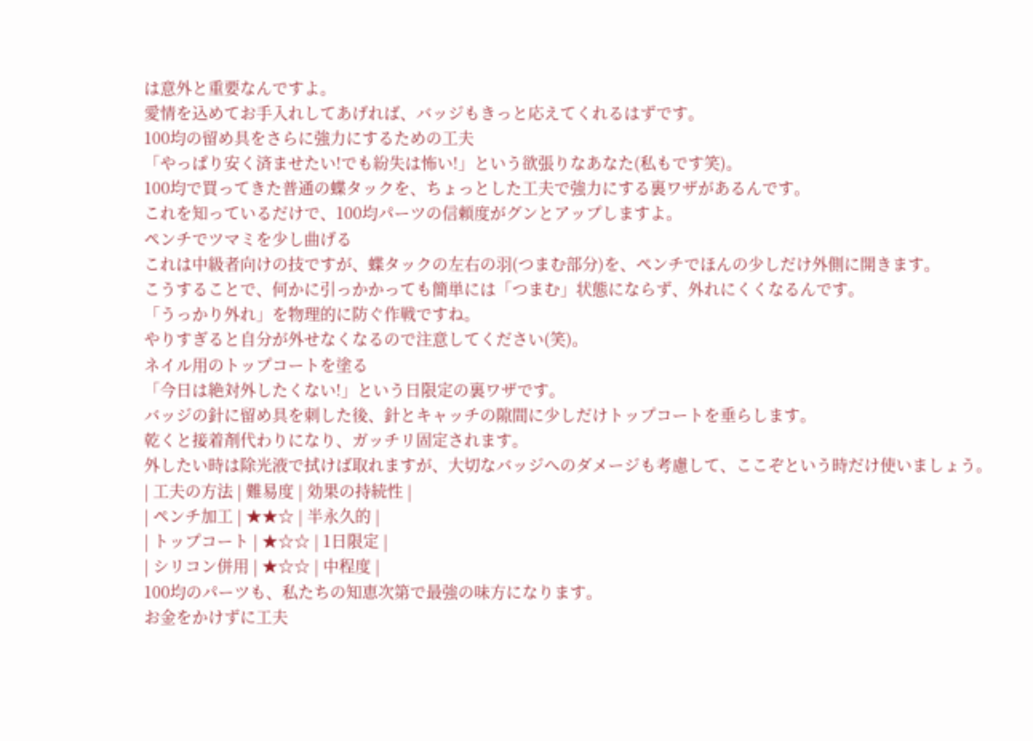は意外と重要なんですよ。
愛情を込めてお手入れしてあげれば、バッジもきっと応えてくれるはずです。
100均の留め具をさらに強力にするための工夫
「やっぱり安く済ませたい!でも紛失は怖い!」という欲張りなあなた(私もです笑)。
100均で買ってきた普通の蝶タックを、ちょっとした工夫で強力にする裏ワザがあるんです。
これを知っているだけで、100均パーツの信頼度がグンとアップしますよ。
ペンチでツマミを少し曲げる
これは中級者向けの技ですが、蝶タックの左右の羽(つまむ部分)を、ペンチでほんの少しだけ外側に開きます。
こうすることで、何かに引っかかっても簡単には「つまむ」状態にならず、外れにくくなるんです。
「うっかり外れ」を物理的に防ぐ作戦ですね。
やりすぎると自分が外せなくなるので注意してください(笑)。
ネイル用のトップコートを塗る
「今日は絶対外したくない!」という日限定の裏ワザです。
バッジの針に留め具を刺した後、針とキャッチの隙間に少しだけトップコートを垂らします。
乾くと接着剤代わりになり、ガッチリ固定されます。
外したい時は除光液で拭けば取れますが、大切なバッジへのダメージも考慮して、ここぞという時だけ使いましょう。
| 工夫の方法 | 難易度 | 効果の持続性 |
| ペンチ加工 | ★★☆ | 半永久的 |
| トップコート | ★☆☆ | 1日限定 |
| シリコン併用 | ★☆☆ | 中程度 |
100均のパーツも、私たちの知恵次第で最強の味方になります。
お金をかけずに工夫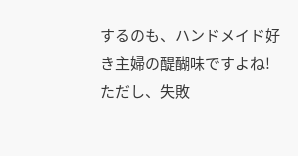するのも、ハンドメイド好き主婦の醍醐味ですよね!
ただし、失敗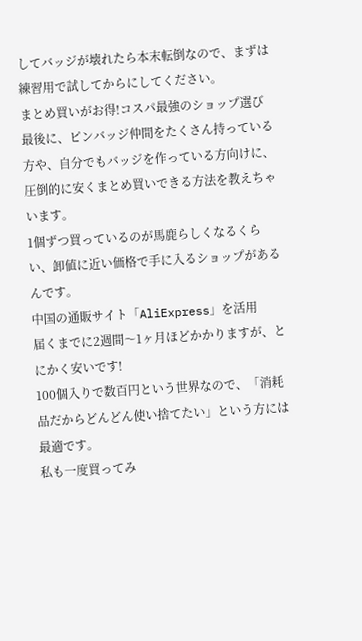してバッジが壊れたら本末転倒なので、まずは練習用で試してからにしてください。
まとめ買いがお得!コスパ最強のショップ選び
最後に、ピンバッジ仲間をたくさん持っている方や、自分でもバッジを作っている方向けに、圧倒的に安くまとめ買いできる方法を教えちゃいます。
1個ずつ買っているのが馬鹿らしくなるくらい、卸値に近い価格で手に入るショップがあるんです。
中国の通販サイト「AliExpress」を活用
届くまでに2週間〜1ヶ月ほどかかりますが、とにかく安いです!
100個入りで数百円という世界なので、「消耗品だからどんどん使い捨てたい」という方には最適です。
私も一度買ってみ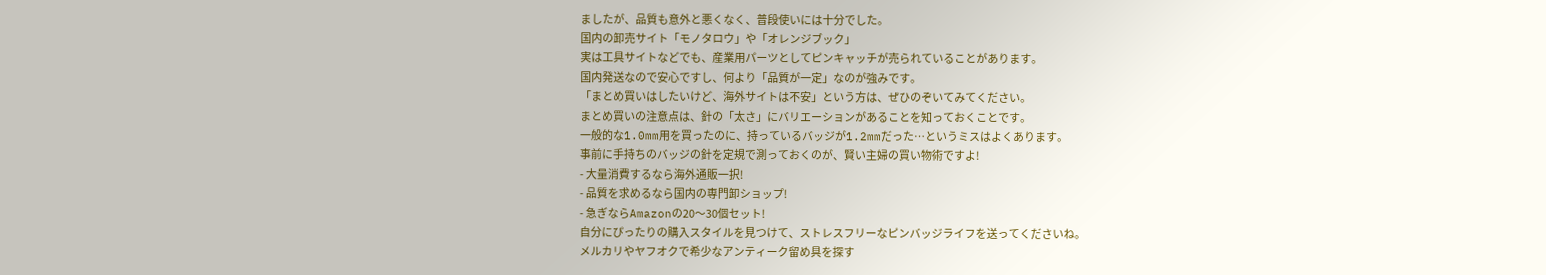ましたが、品質も意外と悪くなく、普段使いには十分でした。
国内の卸売サイト「モノタロウ」や「オレンジブック」
実は工具サイトなどでも、産業用パーツとしてピンキャッチが売られていることがあります。
国内発送なので安心ですし、何より「品質が一定」なのが強みです。
「まとめ買いはしたいけど、海外サイトは不安」という方は、ぜひのぞいてみてください。
まとめ買いの注意点は、針の「太さ」にバリエーションがあることを知っておくことです。
一般的な1.0mm用を買ったのに、持っているバッジが1.2mmだった…というミスはよくあります。
事前に手持ちのバッジの針を定規で測っておくのが、賢い主婦の買い物術ですよ!
- 大量消費するなら海外通販一択!
- 品質を求めるなら国内の専門卸ショップ!
- 急ぎならAmazonの20〜30個セット!
自分にぴったりの購入スタイルを見つけて、ストレスフリーなピンバッジライフを送ってくださいね。
メルカリやヤフオクで希少なアンティーク留め具を探す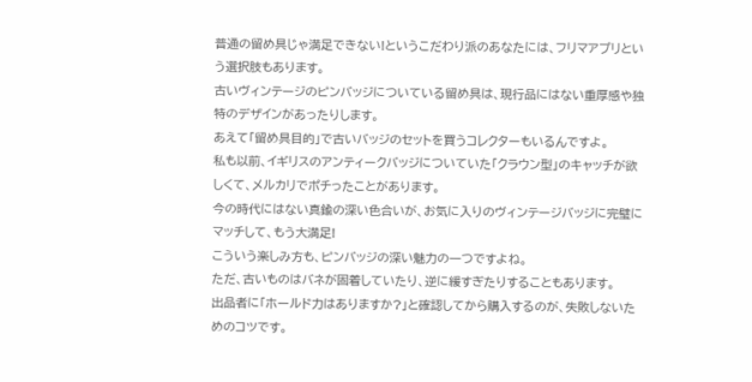普通の留め具じゃ満足できない!というこだわり派のあなたには、フリマアプリという選択肢もあります。
古いヴィンテージのピンバッジについている留め具は、現行品にはない重厚感や独特のデザインがあったりします。
あえて「留め具目的」で古いバッジのセットを買うコレクターもいるんですよ。
私も以前、イギリスのアンティークバッジについていた「クラウン型」のキャッチが欲しくて、メルカリでポチったことがあります。
今の時代にはない真鍮の深い色合いが、お気に入りのヴィンテージバッジに完璧にマッチして、もう大満足!
こういう楽しみ方も、ピンバッジの深い魅力の一つですよね。
ただ、古いものはバネが固着していたり、逆に緩すぎたりすることもあります。
出品者に「ホールド力はありますか?」と確認してから購入するのが、失敗しないためのコツです。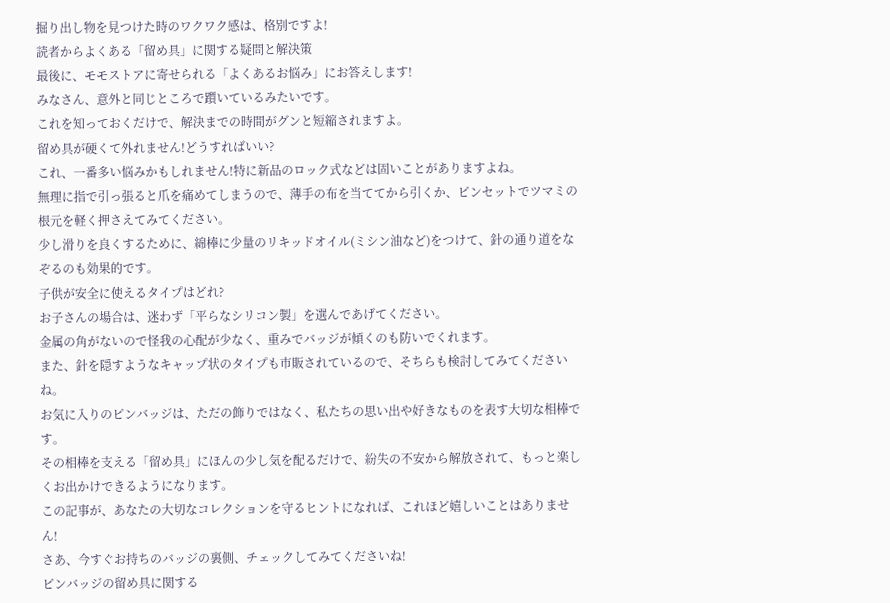掘り出し物を見つけた時のワクワク感は、格別ですよ!
読者からよくある「留め具」に関する疑問と解決策
最後に、モモストアに寄せられる「よくあるお悩み」にお答えします!
みなさん、意外と同じところで躓いているみたいです。
これを知っておくだけで、解決までの時間がグンと短縮されますよ。
留め具が硬くて外れません!どうすればいい?
これ、一番多い悩みかもしれません!特に新品のロック式などは固いことがありますよね。
無理に指で引っ張ると爪を痛めてしまうので、薄手の布を当ててから引くか、ピンセットでツマミの根元を軽く押さえてみてください。
少し滑りを良くするために、綿棒に少量のリキッドオイル(ミシン油など)をつけて、針の通り道をなぞるのも効果的です。
子供が安全に使えるタイプはどれ?
お子さんの場合は、迷わず「平らなシリコン製」を選んであげてください。
金属の角がないので怪我の心配が少なく、重みでバッジが傾くのも防いでくれます。
また、針を隠すようなキャップ状のタイプも市販されているので、そちらも検討してみてくださいね。
お気に入りのピンバッジは、ただの飾りではなく、私たちの思い出や好きなものを表す大切な相棒です。
その相棒を支える「留め具」にほんの少し気を配るだけで、紛失の不安から解放されて、もっと楽しくお出かけできるようになります。
この記事が、あなたの大切なコレクションを守るヒントになれば、これほど嬉しいことはありません!
さあ、今すぐお持ちのバッジの裏側、チェックしてみてくださいね!
ピンバッジの留め具に関する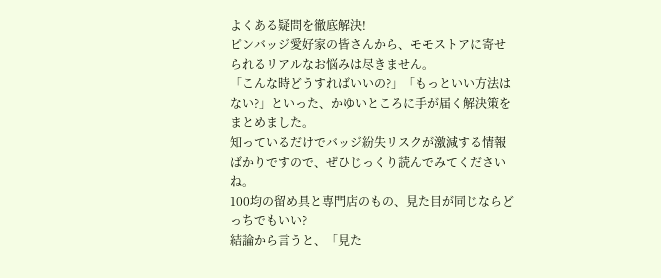よくある疑問を徹底解決!
ピンバッジ愛好家の皆さんから、モモストアに寄せられるリアルなお悩みは尽きません。
「こんな時どうすればいいの?」「もっといい方法はない?」といった、かゆいところに手が届く解決策をまとめました。
知っているだけでバッジ紛失リスクが激減する情報ばかりですので、ぜひじっくり読んでみてくださいね。
100均の留め具と専門店のもの、見た目が同じならどっちでもいい?
結論から言うと、「見た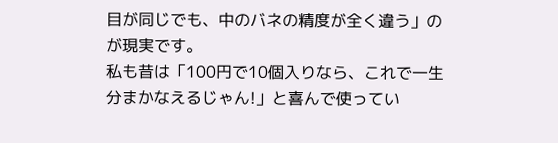目が同じでも、中のバネの精度が全く違う」のが現実です。
私も昔は「100円で10個入りなら、これで一生分まかなえるじゃん!」と喜んで使ってい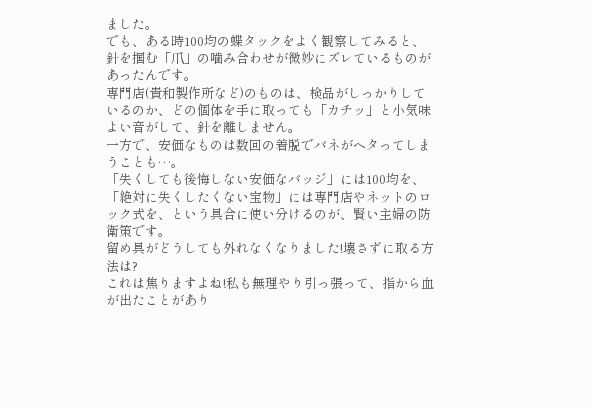ました。
でも、ある時100均の蝶タックをよく観察してみると、針を掴む「爪」の噛み合わせが微妙にズレているものがあったんです。
専門店(貴和製作所など)のものは、検品がしっかりしているのか、どの個体を手に取っても「カチッ」と小気味よい音がして、針を離しません。
一方で、安価なものは数回の着脱でバネがヘタってしまうことも…。
「失くしても後悔しない安価なバッジ」には100均を、「絶対に失くしたくない宝物」には専門店やネットのロック式を、という具合に使い分けるのが、賢い主婦の防衛策です。
留め具がどうしても外れなくなりました!壊さずに取る方法は?
これは焦りますよね!私も無理やり引っ張って、指から血が出たことがあり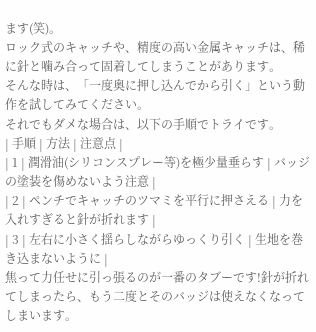ます(笑)。
ロック式のキャッチや、精度の高い金属キャッチは、稀に針と噛み合って固着してしまうことがあります。
そんな時は、「一度奥に押し込んでから引く」という動作を試してみてください。
それでもダメな場合は、以下の手順でトライです。
| 手順 | 方法 | 注意点 |
| 1 | 潤滑油(シリコンスプレー等)を極少量垂らす | バッジの塗装を傷めないよう注意 |
| 2 | ペンチでキャッチのツマミを平行に押さえる | 力を入れすぎると針が折れます |
| 3 | 左右に小さく揺らしながらゆっくり引く | 生地を巻き込まないように |
焦って力任せに引っ張るのが一番のタブーです!針が折れてしまったら、もう二度とそのバッジは使えなくなってしまいます。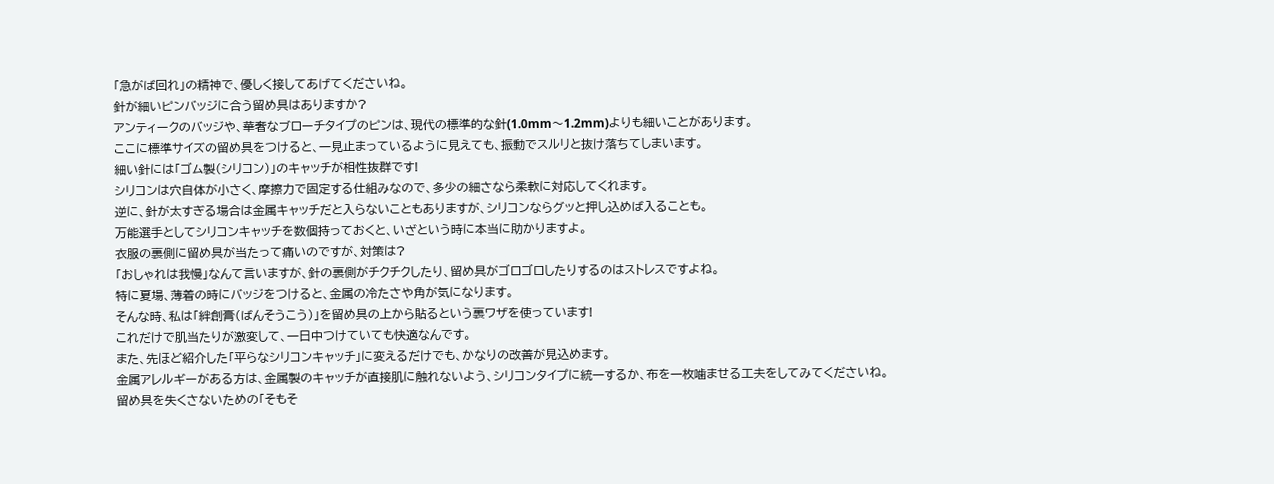「急がば回れ」の精神で、優しく接してあげてくださいね。
針が細いピンバッジに合う留め具はありますか?
アンティークのバッジや、華奢なブローチタイプのピンは、現代の標準的な針(1.0mm〜1.2mm)よりも細いことがあります。
ここに標準サイズの留め具をつけると、一見止まっているように見えても、振動でスルリと抜け落ちてしまいます。
細い針には「ゴム製(シリコン)」のキャッチが相性抜群です!
シリコンは穴自体が小さく、摩擦力で固定する仕組みなので、多少の細さなら柔軟に対応してくれます。
逆に、針が太すぎる場合は金属キャッチだと入らないこともありますが、シリコンならグッと押し込めば入ることも。
万能選手としてシリコンキャッチを数個持っておくと、いざという時に本当に助かりますよ。
衣服の裏側に留め具が当たって痛いのですが、対策は?
「おしゃれは我慢」なんて言いますが、針の裏側がチクチクしたり、留め具がゴロゴロしたりするのはストレスですよね。
特に夏場、薄着の時にバッジをつけると、金属の冷たさや角が気になります。
そんな時、私は「絆創膏(ばんそうこう)」を留め具の上から貼るという裏ワザを使っています!
これだけで肌当たりが激変して、一日中つけていても快適なんです。
また、先ほど紹介した「平らなシリコンキャッチ」に変えるだけでも、かなりの改善が見込めます。
金属アレルギーがある方は、金属製のキャッチが直接肌に触れないよう、シリコンタイプに統一するか、布を一枚噛ませる工夫をしてみてくださいね。
留め具を失くさないための「そもそ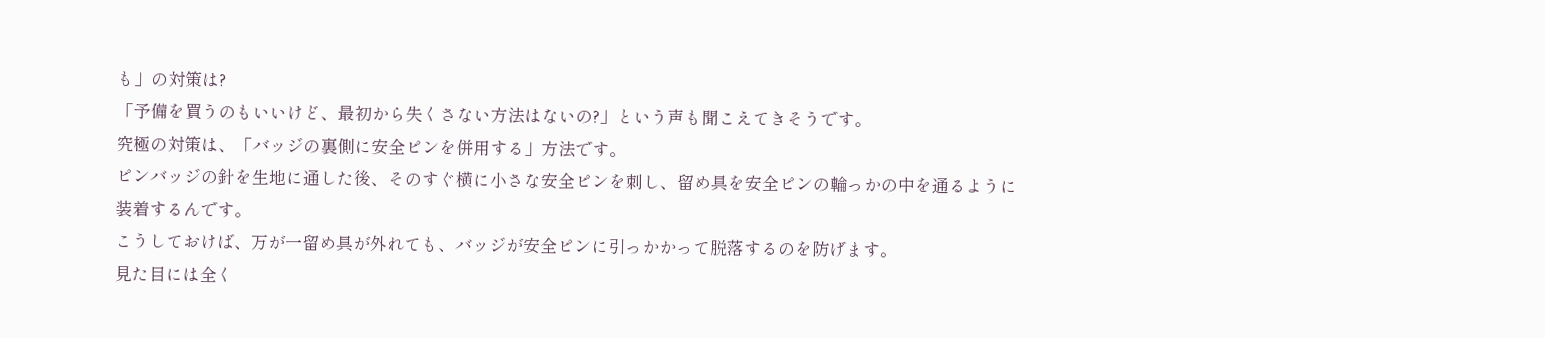も」の対策は?
「予備を買うのもいいけど、最初から失くさない方法はないの?」という声も聞こえてきそうです。
究極の対策は、「バッジの裏側に安全ピンを併用する」方法です。
ピンバッジの針を生地に通した後、そのすぐ横に小さな安全ピンを刺し、留め具を安全ピンの輪っかの中を通るように装着するんです。
こうしておけば、万が一留め具が外れても、バッジが安全ピンに引っかかって脱落するのを防げます。
見た目には全く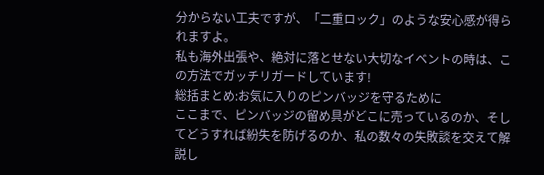分からない工夫ですが、「二重ロック」のような安心感が得られますよ。
私も海外出張や、絶対に落とせない大切なイベントの時は、この方法でガッチリガードしています!
総括まとめ:お気に入りのピンバッジを守るために
ここまで、ピンバッジの留め具がどこに売っているのか、そしてどうすれば紛失を防げるのか、私の数々の失敗談を交えて解説し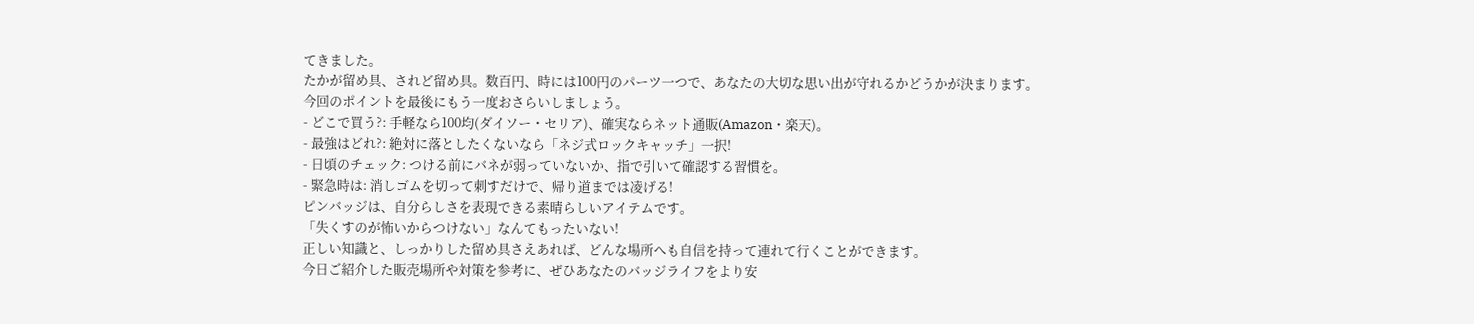てきました。
たかが留め具、されど留め具。数百円、時には100円のパーツ一つで、あなたの大切な思い出が守れるかどうかが決まります。
今回のポイントを最後にもう一度おさらいしましょう。
- どこで買う?: 手軽なら100均(ダイソー・セリア)、確実ならネット通販(Amazon・楽天)。
- 最強はどれ?: 絶対に落としたくないなら「ネジ式ロックキャッチ」一択!
- 日頃のチェック: つける前にバネが弱っていないか、指で引いて確認する習慣を。
- 緊急時は: 消しゴムを切って刺すだけで、帰り道までは凌げる!
ピンバッジは、自分らしさを表現できる素晴らしいアイテムです。
「失くすのが怖いからつけない」なんてもったいない!
正しい知識と、しっかりした留め具さえあれば、どんな場所へも自信を持って連れて行くことができます。
今日ご紹介した販売場所や対策を参考に、ぜひあなたのバッジライフをより安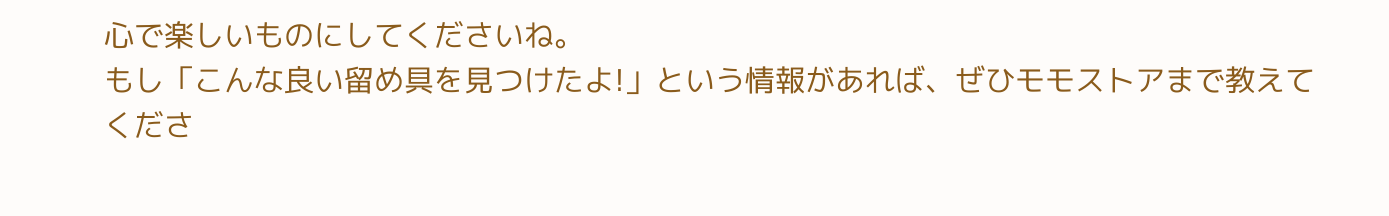心で楽しいものにしてくださいね。
もし「こんな良い留め具を見つけたよ!」という情報があれば、ぜひモモストアまで教えてくださ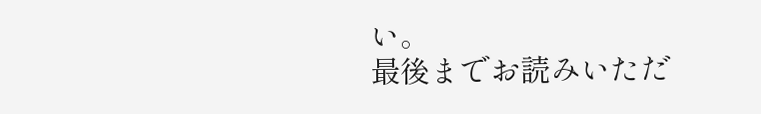い。
最後までお読みいただ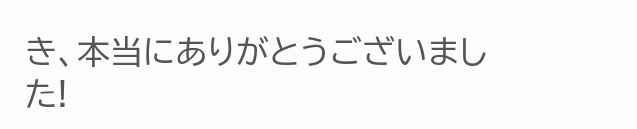き、本当にありがとうございました!